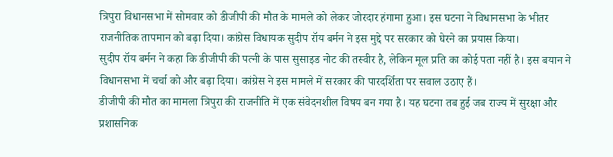त्रिपुरा विधानसभा में सोमवार को डीजीपी की मौत के मामले को लेकर जोरदार हंगामा हुआ। इस घटना ने विधानसभा के भीतर राजनीतिक तापमान को बढ़ा दिया। कांग्रेस विधायक सुदीप रॉय बर्मन ने इस मुद्दे पर सरकार को घेरने का प्रयास किया।
सुदीप रॉय बर्मन ने कहा कि डीजीपी की पत्नी के पास सुसाइड नोट की तस्वीर है, लेकिन मूल प्रति का कोई पता नहीं है। इस बयान ने विधानसभा में चर्चा को और बढ़ा दिया। कांग्रेस ने इस मामले में सरकार की पारदर्शिता पर सवाल उठाए हैं।
डीजीपी की मौत का मामला त्रिपुरा की राजनीति में एक संवेदनशील विषय बन गया है। यह घटना तब हुई जब राज्य में सुरक्षा और प्रशासनिक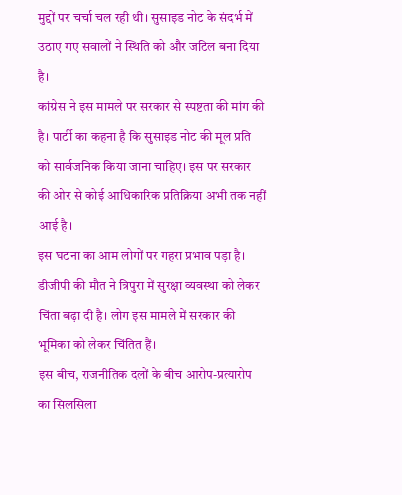मुद्दों पर चर्चा चल रही थी। सुसाइड नोट के संदर्भ में उठाए गए सवालों ने स्थिति को और जटिल बना दिया है।
कांग्रेस ने इस मामले पर सरकार से स्पष्टता की मांग की है। पार्टी का कहना है कि सुसाइड नोट की मूल प्रति को सार्वजनिक किया जाना चाहिए। इस पर सरकार की ओर से कोई आधिकारिक प्रतिक्रिया अभी तक नहीं आई है।
इस घटना का आम लोगों पर गहरा प्रभाव पड़ा है। डीजीपी की मौत ने त्रिपुरा में सुरक्षा व्यवस्था को लेकर चिंता बढ़ा दी है। लोग इस मामले में सरकार की भूमिका को लेकर चिंतित हैं।
इस बीच, राजनीतिक दलों के बीच आरोप-प्रत्यारोप का सिलसिला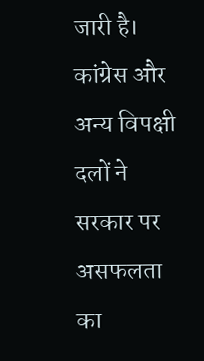जारी है। कांग्रेस और अन्य विपक्षी दलों ने सरकार पर असफलता का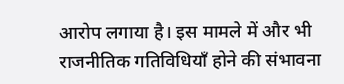आरोप लगाया है। इस मामले में और भी राजनीतिक गतिविधियाँ होने की संभावना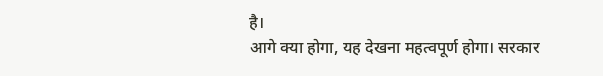है।
आगे क्या होगा, यह देखना महत्वपूर्ण होगा। सरकार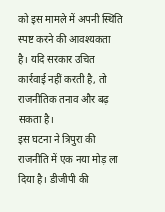को इस मामले में अपनी स्थिति स्पष्ट करने की आवश्यकता है। यदि सरकार उचित कार्रवाई नहीं करती है, तो राजनीतिक तनाव और बढ़ सकता है।
इस घटना ने त्रिपुरा की राजनीति में एक नया मोड़ ला दिया है। डीजीपी की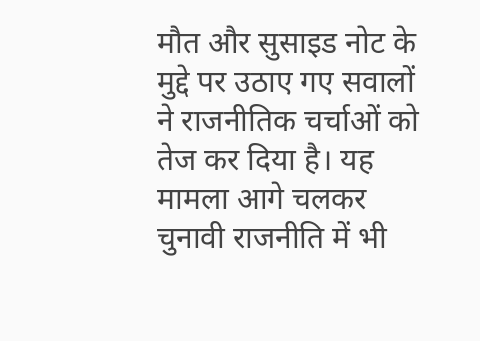मौत और सुसाइड नोट के मुद्दे पर उठाए गए सवालों ने राजनीतिक चर्चाओं को तेज कर दिया है। यह मामला आगे चलकर चुनावी राजनीति में भी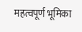महत्वपूर्ण भूमिका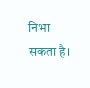निभा सकता है।